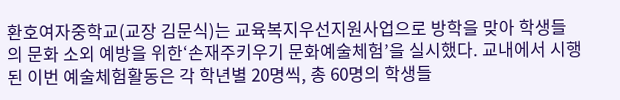환호여자중학교(교장 김문식)는 교육복지우선지원사업으로 방학을 맞아 학생들의 문화 소외 예방을 위한‘손재주키우기 문화예술체험’을 실시했다. 교내에서 시행된 이번 예술체험활동은 각 학년별 20명씩, 총 60명의 학생들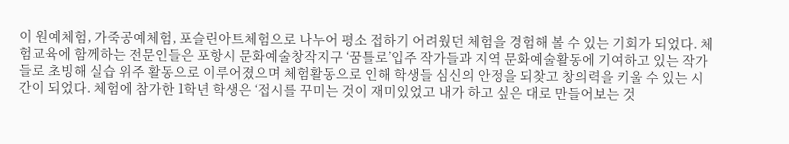이 원예체험, 가죽공예체험, 포슬린아트체험으로 나누어 평소 접하기 어려웠던 체험을 경험해 볼 수 있는 기회가 되었다. 체험교육에 함께하는 전문인들은 포항시 문화예술창작지구 ‘꿈틀로’입주 작가들과 지역 문화예술활동에 기여하고 있는 작가들로 초빙해 실습 위주 활동으로 이루어졌으며 체험활동으로 인해 학생들 심신의 안정을 되찾고 창의력을 키울 수 있는 시간이 되었다. 체험에 참가한 1학년 학생은 ‘접시를 꾸미는 것이 재미있었고 내가 하고 싶은 대로 만들어보는 것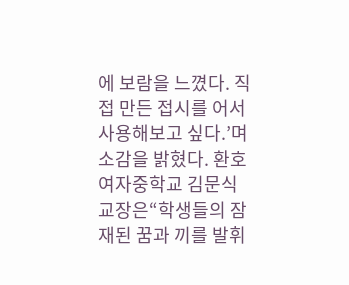에 보람을 느꼈다. 직접 만든 접시를 어서 사용해보고 싶다.’며 소감을 밝혔다. 환호여자중학교 김문식 교장은“학생들의 잠재된 꿈과 끼를 발휘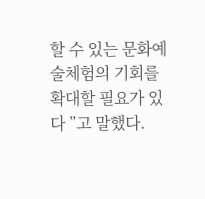할 수 있는 문화예술체험의 기회를 확대할 필요가 있다 ”고 말했다.